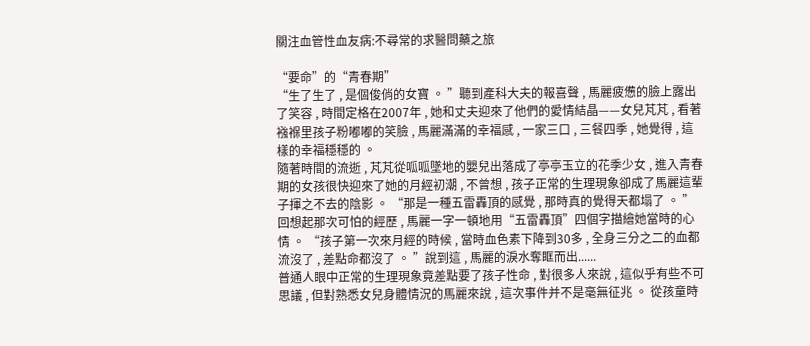關注血管性血友病:不尋常的求醫問藥之旅

“要命”的“青春期”
“生了生了 , 是個俊俏的女寶 。 ”聽到產科大夫的報喜聲 , 馬麗疲憊的臉上露出了笑容 , 時間定格在2007年 , 她和丈夫迎來了他們的愛情結晶——女兒芃芃 , 看著襁褓里孩子粉嘟嘟的笑臉 , 馬麗滿滿的幸福感 , 一家三口 , 三餐四季 , 她覺得 , 這樣的幸福穩穩的 。
隨著時間的流逝 , 芃芃從呱呱墜地的嬰兒出落成了亭亭玉立的花季少女 , 進入青春期的女孩很快迎來了她的月經初潮 , 不曾想 , 孩子正常的生理現象卻成了馬麗這輩子揮之不去的陰影 。 “那是一種五雷轟頂的感覺 , 那時真的覺得天都塌了 。 ”回想起那次可怕的經歷 , 馬麗一字一頓地用“五雷轟頂”四個字描繪她當時的心情 。 “孩子第一次來月經的時候 , 當時血色素下降到30多 , 全身三分之二的血都流沒了 , 差點命都沒了 。 ”說到這 , 馬麗的淚水奪眶而出......
普通人眼中正常的生理現象竟差點要了孩子性命 , 對很多人來說 , 這似乎有些不可思議 , 但對熟悉女兒身體情況的馬麗來說 , 這次事件并不是毫無征兆 。 從孩童時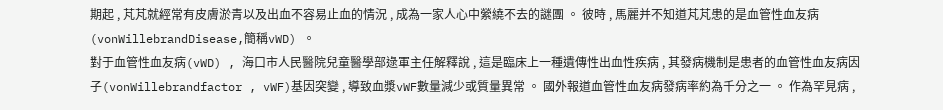期起 , 芃芃就經常有皮膚淤青以及出血不容易止血的情況 , 成為一家人心中縈繞不去的謎團 。 彼時 , 馬麗并不知道芃芃患的是血管性血友病(vonWillebrandDisease,簡稱vWD) 。
對于血管性血友病(vWD) , 海口市人民醫院兒童醫學部逯軍主任解釋說 , 這是臨床上一種遺傳性出血性疾病 , 其發病機制是患者的血管性血友病因子(vonWillebrandfactor , vWF)基因突變 , 導致血漿vWF數量減少或質量異常 。 國外報道血管性血友病發病率約為千分之一 。 作為罕見病 ,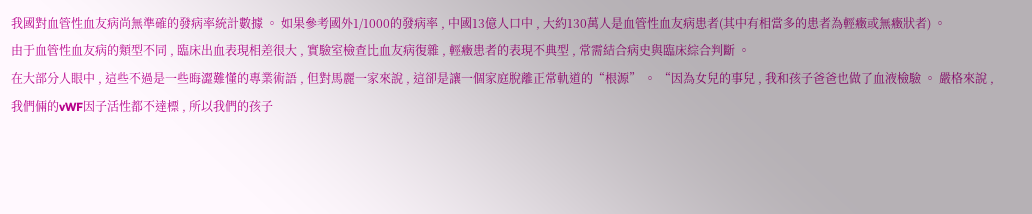我國對血管性血友病尚無準確的發病率統計數據 。 如果參考國外1/1000的發病率 , 中國13億人口中 , 大約130萬人是血管性血友病患者(其中有相當多的患者為輕癥或無癥狀者) 。
由于血管性血友病的類型不同 , 臨床出血表現相差很大 , 實驗室檢查比血友病復雜 , 輕癥患者的表現不典型 , 常需結合病史與臨床綜合判斷 。
在大部分人眼中 , 這些不過是一些晦澀難懂的專業術語 , 但對馬麗一家來說 , 這卻是讓一個家庭脫離正常軌道的“根源” 。 “因為女兒的事兒 , 我和孩子爸爸也做了血液檢驗 。 嚴格來說 , 我們倆的vWF因子活性都不達標 , 所以我們的孩子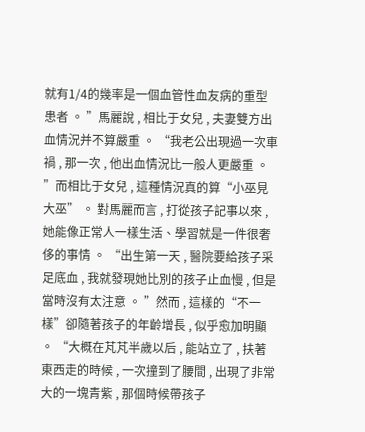就有1/4的幾率是一個血管性血友病的重型患者 。 ”馬麗說 , 相比于女兒 , 夫妻雙方出血情況并不算嚴重 。 “我老公出現過一次車禍 , 那一次 , 他出血情況比一般人更嚴重 。 ”而相比于女兒 , 這種情況真的算“小巫見大巫” 。 對馬麗而言 , 打從孩子記事以來 , 她能像正常人一樣生活、學習就是一件很奢侈的事情 。 “出生第一天 , 醫院要給孩子采足底血 , 我就發現她比別的孩子止血慢 , 但是當時沒有太注意 。 ”然而 , 這樣的“不一樣”卻隨著孩子的年齡增長 , 似乎愈加明顯 。 “大概在芃芃半歲以后 , 能站立了 , 扶著東西走的時候 , 一次撞到了腰間 , 出現了非常大的一塊青紫 , 那個時候帶孩子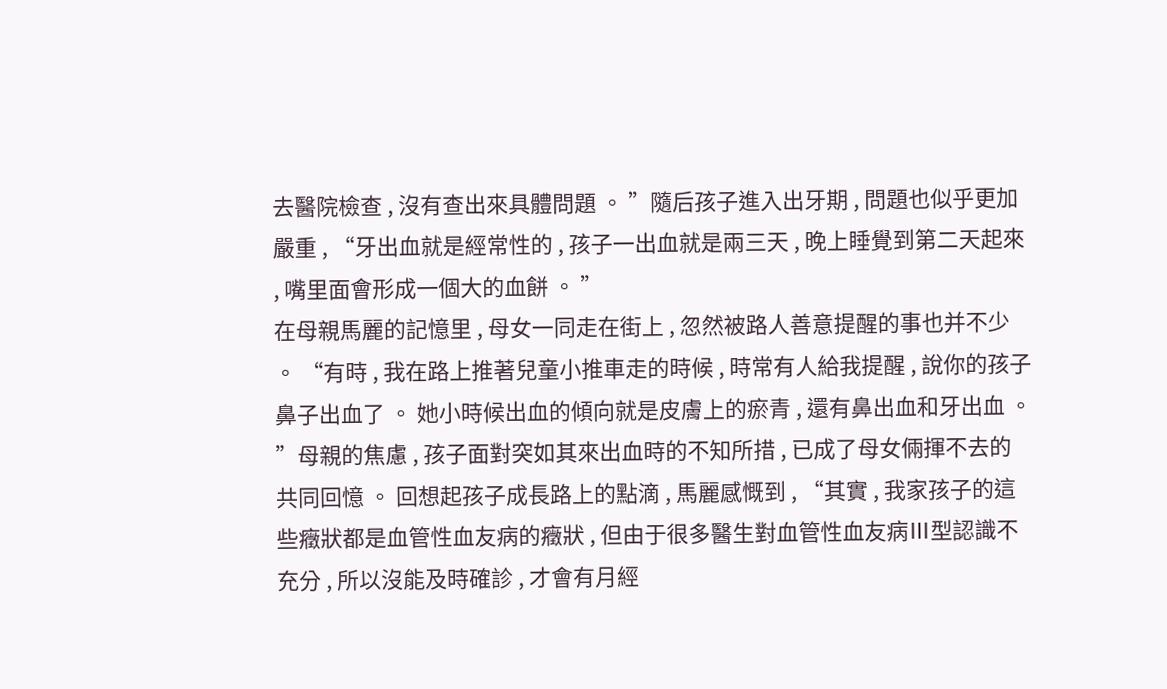去醫院檢查 , 沒有查出來具體問題 。 ”隨后孩子進入出牙期 , 問題也似乎更加嚴重 , “牙出血就是經常性的 , 孩子一出血就是兩三天 , 晚上睡覺到第二天起來 , 嘴里面會形成一個大的血餅 。 ”
在母親馬麗的記憶里 , 母女一同走在街上 , 忽然被路人善意提醒的事也并不少 。 “有時 , 我在路上推著兒童小推車走的時候 , 時常有人給我提醒 , 說你的孩子鼻子出血了 。 她小時候出血的傾向就是皮膚上的瘀青 , 還有鼻出血和牙出血 。 ”母親的焦慮 , 孩子面對突如其來出血時的不知所措 , 已成了母女倆揮不去的共同回憶 。 回想起孩子成長路上的點滴 , 馬麗感慨到 , “其實 , 我家孩子的這些癥狀都是血管性血友病的癥狀 , 但由于很多醫生對血管性血友病Ⅲ型認識不充分 , 所以沒能及時確診 , 才會有月經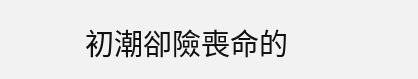初潮卻險喪命的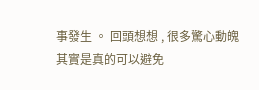事發生 。 回頭想想 , 很多驚心動魄其實是真的可以避免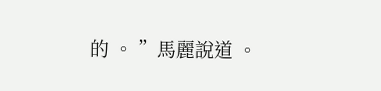的 。 ”馬麗說道 。